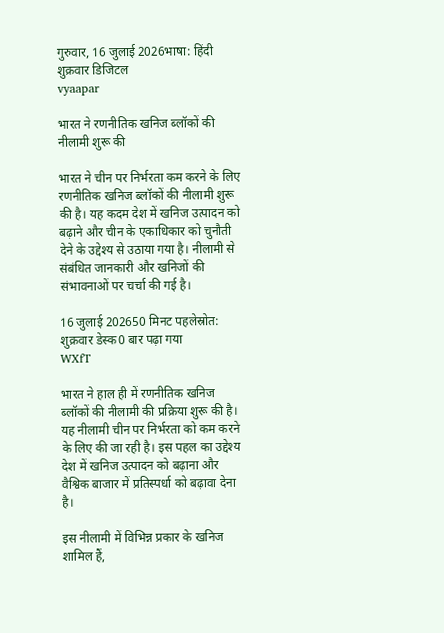गुरुवार, 16 जुलाई 2026भाषा: हिंदी
शुक्रवार डिजिटल
vyaapar

भारत ने रणनीतिक खनिज ब्लॉकों की नीलामी शुरू की

भारत ने चीन पर निर्भरता कम करने के लिए रणनीतिक खनिज ब्लॉकों की नीलामी शुरू की है। यह कदम देश में खनिज उत्पादन को बढ़ाने और चीन के एकाधिकार को चुनौती देने के उद्देश्य से उठाया गया है। नीलामी से संबंधित जानकारी और खनिजों की संभावनाओं पर चर्चा की गई है।

16 जुलाई 202650 मिनट पहलेस्रोत: शुक्रवार डेस्क0 बार पढ़ा गया
WXfT

भारत ने हाल ही में रणनीतिक खनिज ब्लॉकों की नीलामी की प्रक्रिया शुरू की है। यह नीलामी चीन पर निर्भरता को कम करने के लिए की जा रही है। इस पहल का उद्देश्य देश में खनिज उत्पादन को बढ़ाना और वैश्विक बाजार में प्रतिस्पर्धा को बढ़ावा देना है।

इस नीलामी में विभिन्न प्रकार के खनिज शामिल हैं,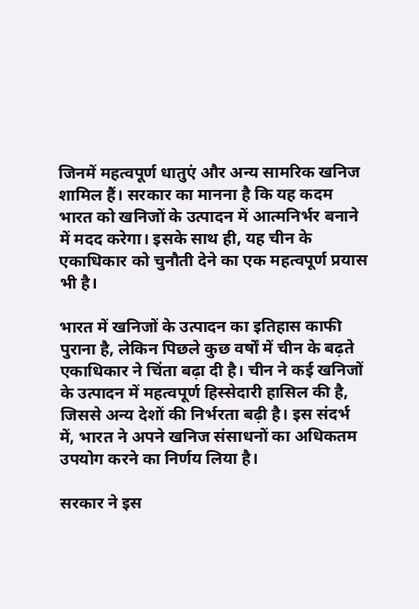जिनमें महत्वपूर्ण धातुएं और अन्य सामरिक खनिज शामिल हैं। सरकार का मानना है कि यह कदम भारत को खनिजों के उत्पादन में आत्मनिर्भर बनाने में मदद करेगा। इसके साथ ही, यह चीन के एकाधिकार को चुनौती देने का एक महत्वपूर्ण प्रयास भी है।

भारत में खनिजों के उत्पादन का इतिहास काफी पुराना है, लेकिन पिछले कुछ वर्षों में चीन के बढ़ते एकाधिकार ने चिंता बढ़ा दी है। चीन ने कई खनिजों के उत्पादन में महत्वपूर्ण हिस्सेदारी हासिल की है, जिससे अन्य देशों की निर्भरता बढ़ी है। इस संदर्भ में, भारत ने अपने खनिज संसाधनों का अधिकतम उपयोग करने का निर्णय लिया है।

सरकार ने इस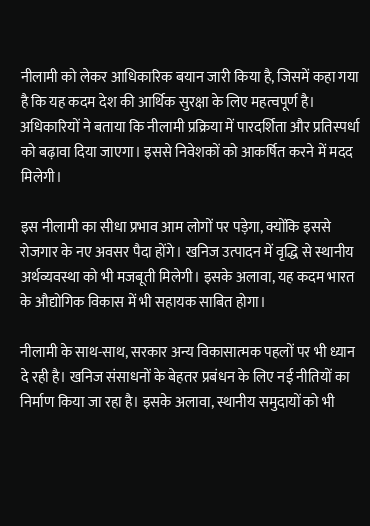नीलामी को लेकर आधिकारिक बयान जारी किया है, जिसमें कहा गया है कि यह कदम देश की आर्थिक सुरक्षा के लिए महत्वपूर्ण है। अधिकारियों ने बताया कि नीलामी प्रक्रिया में पारदर्शिता और प्रतिस्पर्धा को बढ़ावा दिया जाएगा। इससे निवेशकों को आकर्षित करने में मदद मिलेगी।

इस नीलामी का सीधा प्रभाव आम लोगों पर पड़ेगा, क्योंकि इससे रोजगार के नए अवसर पैदा होंगे। खनिज उत्पादन में वृद्धि से स्थानीय अर्थव्यवस्था को भी मजबूती मिलेगी। इसके अलावा, यह कदम भारत के औद्योगिक विकास में भी सहायक साबित होगा।

नीलामी के साथ-साथ, सरकार अन्य विकासात्मक पहलों पर भी ध्यान दे रही है। खनिज संसाधनों के बेहतर प्रबंधन के लिए नई नीतियों का निर्माण किया जा रहा है। इसके अलावा, स्थानीय समुदायों को भी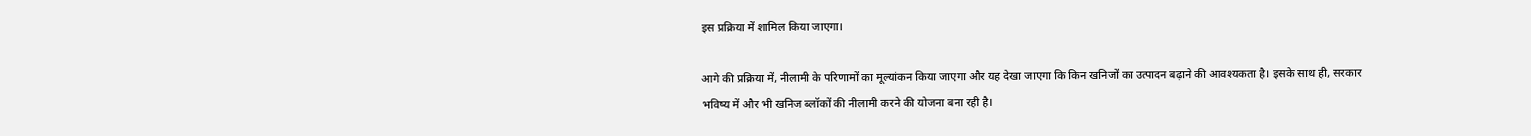इस प्रक्रिया में शामिल किया जाएगा।

आगे की प्रक्रिया में, नीलामी के परिणामों का मूल्यांकन किया जाएगा और यह देखा जाएगा कि किन खनिजों का उत्पादन बढ़ाने की आवश्यकता है। इसके साथ ही, सरकार भविष्य में और भी खनिज ब्लॉकों की नीलामी करने की योजना बना रही है।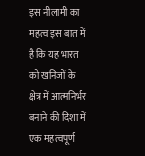इस नीलामी का महत्व इस बात में है कि यह भारत को खनिजों के क्षेत्र में आत्मनिर्भर बनाने की दिशा में एक महत्वपूर्ण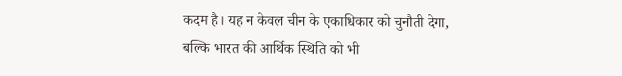कदम है। यह न केवल चीन के एकाधिकार को चुनौती देगा, बल्कि भारत की आर्थिक स्थिति को भी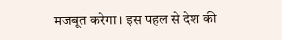मजबूत करेगा। इस पहल से देश की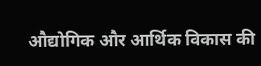औद्योगिक और आर्थिक विकास की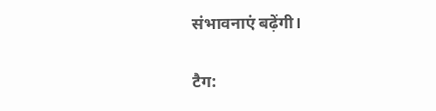संभावनाएं बढ़ेंगी।

टैग: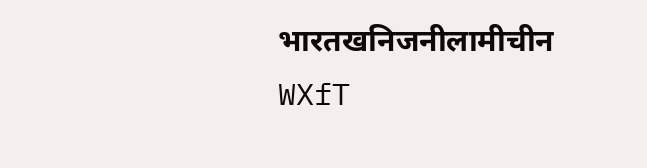भारतखनिजनीलामीचीन
WXfT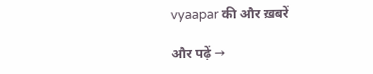vyaapar की और ख़बरें

और पढ़ें →